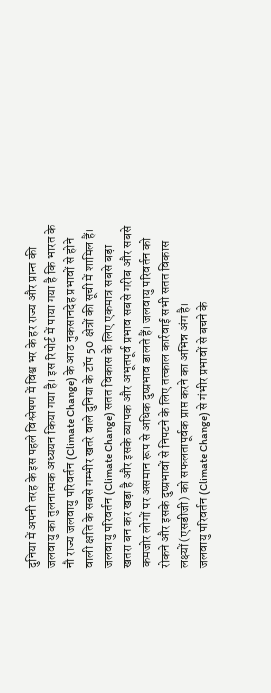दुनिया में अपनी तरह के इस पहले विश्लेषण में विश्व भर के हर राज्य और प्रान्त की जलवायु का तुलनात्मक अध्ययन किया गया है। इस रिपोर्ट में पाया गया है कि भारत के नौ राज्य जलवायु परिवर्तन (Climate Change) के आठ नुकसानदेह प्रभावों से होने वाली क्षति के सबसे गम्भीर खतरे वाले दुनिया के टॉप 50 क्षेत्रों की सूची में शामिल हैं।
जलवायु परिवर्तन (Climate Change) सतत विकास के लिए एकमात्र सबसे बड़ा खतरा बन कर खड़ा है और इसके व्यापक और अभूतपूर्व प्रभाव सबसे गरीब और सबसे कमजोर लोगों पर असमान रूप से अधिक दुष्प्रभाव डालते हैं। जलवायु परिवर्तन को रोकने और इसके दुष्प्रभावों से निपटने के लिए तत्काल कार्रवाई सभी सतत विकास लक्ष्यों (एसडीजी) को सफलतापूर्वक प्राप्त करने का अभिन्न अंग है।
जलवायु परिवर्तन (Climate Change) से गंभीर प्रभावों से बचने के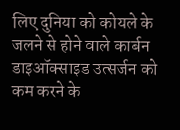लिए दुनिया को कोयले के जलने से होने वाले कार्बन डाइऑक्साइड उत्सर्जन को कम करने के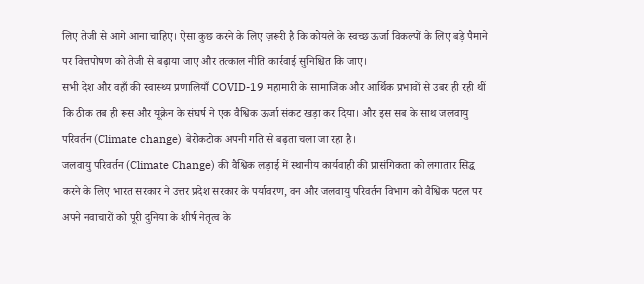लिए तेजी से आगे आना चाहिए। ऐसा कुछ करने के लिए ज़रूरी है कि कोयले के स्वच्छ ऊर्जा विकल्पों के लिए बड़े पैमाने पर वित्तपोषण को तेजी से बढ़ाया जाए और तत्काल नीति कार्रवाई सुनिश्चित कि जाए।
सभी देश और वहाँ की स्वास्थ्य प्रणालियाँ COVID-19 महामारी के सामाजिक और आर्थिक प्रभावों से उबर ही रही थीं कि ठीक तब ही रूस और यूक्रेन के संघर्ष ने एक वैश्विक ऊर्जा संकट खड़ा कर दिया। और इस सब के साथ जलवायु परिवर्तन (Climate change) बेरोकटोक अपनी गति से बढ़ता चला जा रहा है।
जलवायु परिवर्तन (Climate Change) की वैश्विक लड़ाई में स्थानीय कार्यवाही की प्रासंगिकता को लगातार सिद्ध करने के लिए भारत सरकार ने उत्तर प्रदेश सरकार के पर्यावरण, वन और जलवायु परिवर्तन विभाग को वैश्विक पटल पर अपने नवाचारों को पूरी दुनिया के शीर्ष नेतृत्व के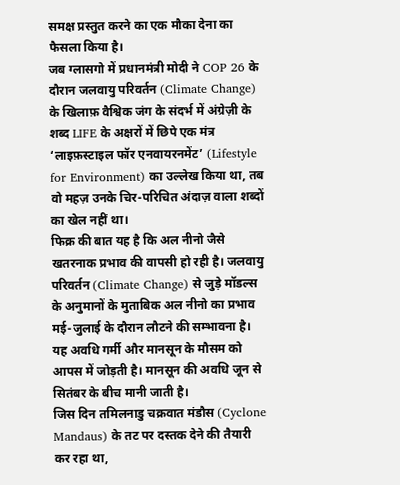समक्ष प्रस्तुत करने का एक मौका देना का फैसला किया है।
जब ग्लासगो में प्रधानमंत्री मोदी ने COP 26 के दौरान जलवायु परिवर्तन (Climate Change) के खिलाफ़ वैश्विक जंग के संदर्भ में अंग्रेज़ी के शब्द LIFE के अक्षरों में छिपे एक मंत्र ‘लाइफ़स्टाइल फॉर एनवायरनमेंट’ (Lifestyle for Environment) का उल्लेख किया था, तब वो महज़ उनके चिर-परिचित अंदाज़ वाला शब्दों का खेल नहीं था।
फिक्र की बात यह है कि अल नीनो जैसे खतरनाक प्रभाव की वापसी हो रही है। जलवायु परिवर्तन (Climate Change) से जुड़े मॉडल्स के अनुमानों के मुताबिक अल नीनो का प्रभाव मई-जुलाई के दौरान लौटने की सम्भावना है। यह अवधि गर्मी और मानसून के मौसम को आपस में जोड़ती है। मानसून की अवधि जून से सितंबर के बीच मानी जाती है।
जिस दिन तमिलनाडु चक्रवात मंडौस (Cyclone Mandaus) के तट पर दस्तक देने की तैयारी कर रहा था,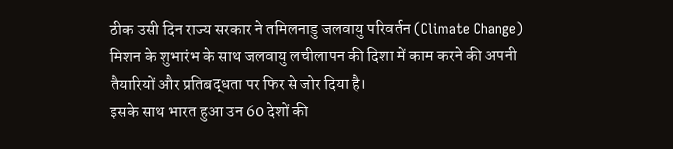ठीक उसी दिन राज्य सरकार ने तमिलनाडु जलवायु परिवर्तन (Climate Change) मिशन के शुभारंभ के साथ जलवायु लचीलापन की दिशा में काम करने की अपनी तैयारियों और प्रतिबद्धता पर फिर से जोर दिया है।
इसके साथ भारत हुआ उन 60 देशों की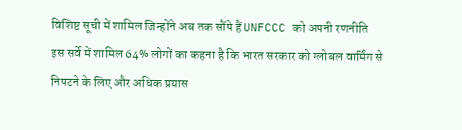विशिष्ट सूची में शामिल जिन्होंने अब तक सौंपे हैं UNFCCC को अपनी रणनीति
इस सर्वे में शामिल 64% लोगों का कहना है कि भारत सरकार को ग्लोबल वार्मिंग से निपटने के लिए और अधिक प्रयास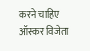करने चाहिए
ऑस्कर विजेता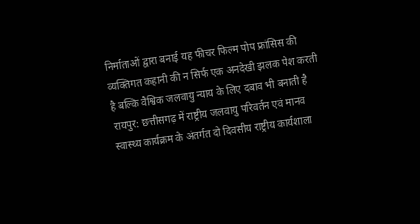निर्माताओं द्वारा बनाई यह फीचर फिल्म पोप फ्रांसिस की व्यक्तिगत कहानी की न सिर्फ एक अनदेखी झलक पेश करती है बल्कि वैश्विक जलवायु न्याय के लिए दबाव भी बनाती है
रायपुर: छत्तीसगढ़ में राष्ट्रीय जलवायु परिवर्तन एवं मानव स्वास्थ्य कार्यक्रम के अंतर्गत दो दिवसीय राष्ट्रीय कार्यशाला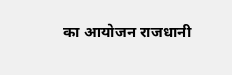का आयोजन राजधानी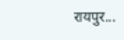रायपुर...